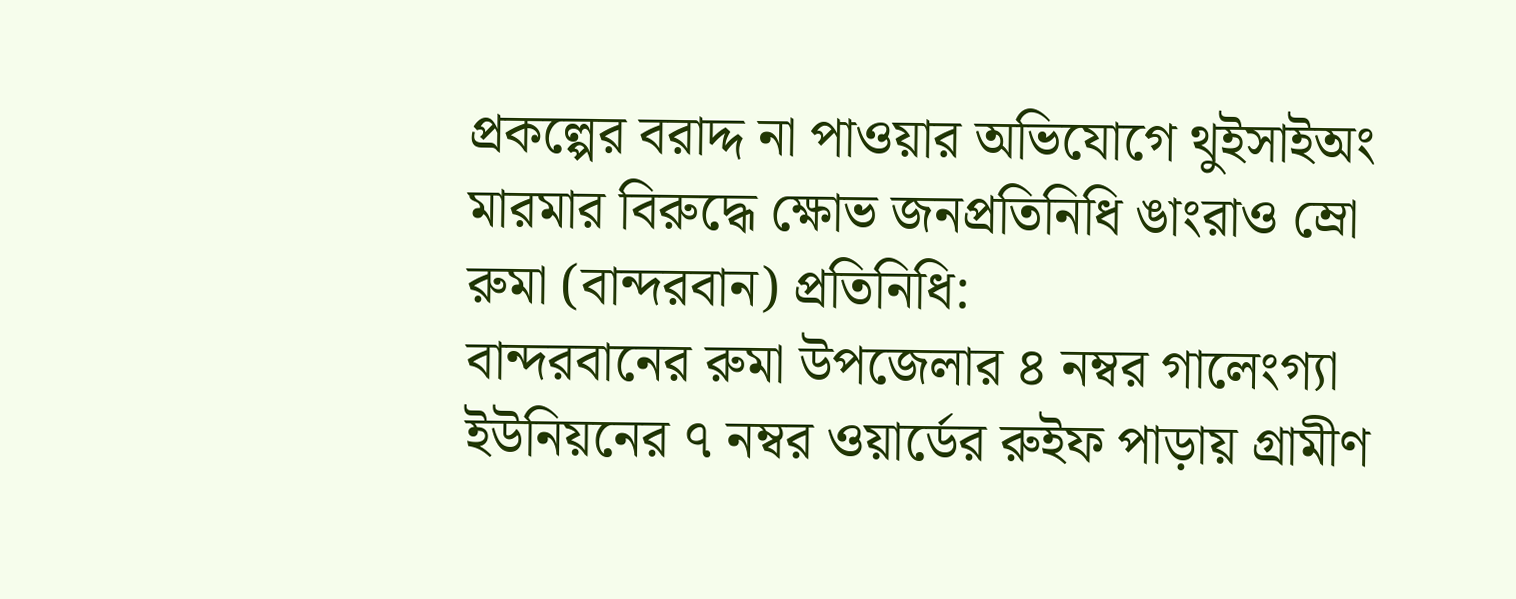প্রকল্পের বরাদ্দ না পাওয়ার অভিযোগে থুইসাইঅং মারমার বিরুদ্ধে ক্ষোভ জনপ্রতিনিধি ঙাংরাও ম্রো
রুমা (বান্দরবান) প্রতিনিধি:
বান্দরবানের রুমা উপজেলার ৪ নম্বর গালেংগ্যা ইউনিয়নের ৭ নম্বর ওয়ার্ডের রুইফ পাড়ায় গ্রামীণ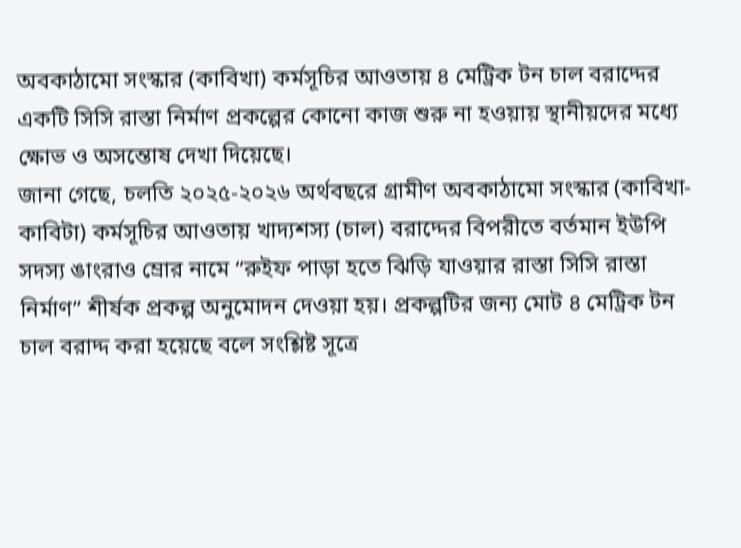অবকাঠামো সংস্কার (কাবিখা) কর্মসূচির আওতায় ৪ মেট্রিক টন চাল বরাদ্দের একটি সিসি রাস্তা নির্মাণ প্রকল্পের কোনো কাজ শুরু না হওয়ায় স্থানীয়দের মধ্যে ক্ষোভ ও অসন্তোষ দেখা দিয়েছে।
জানা গেছে, চলতি ২০২৫-২০২৬ অর্থবছরে গ্রামীণ অবকাঠামো সংস্কার (কাবিখা-কাবিটা) কর্মসূচির আওতায় খাদ্যশস্য (চাল) বরাদ্দের বিপরীতে বর্তমান ইউপি সদস্য ঙাংরাও ম্রোর নামে “রুইফ পাড়া হতে ঝিড়ি যাওয়ার রাস্তা সিসি রাস্তা নির্মাণ” শীর্ষক প্রকল্প অনুমোদন দেওয়া হয়। প্রকল্পটির জন্য মোট ৪ মেট্রিক টন চাল বরাদ্দ করা হয়েছে বলে সংশ্লিষ্ট সূত্রে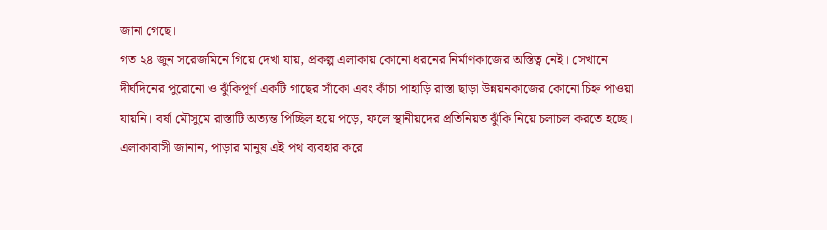জানা গেছে।
গত ২৪ জুন সরেজমিনে গিয়ে দেখা যায়, প্রকল্প এলাকায় কোনো ধরনের নির্মাণকাজের অস্তিত্ব নেই। সেখানে দীর্ঘদিনের পুরোনো ও ঝুঁকিপূর্ণ একটি গাছের সাঁকো এবং কাঁচা পাহাড়ি রাস্তা ছাড়া উন্নয়নকাজের কোনো চিহ্ন পাওয়া যায়নি। বর্ষা মৌসুমে রাস্তাটি অত্যন্ত পিচ্ছিল হয়ে পড়ে, ফলে স্থানীয়দের প্রতিনিয়ত ঝুঁকি নিয়ে চলাচল করতে হচ্ছে।
এলাকাবাসী জানান, পাড়ার মানুষ এই পথ ব্যবহার করে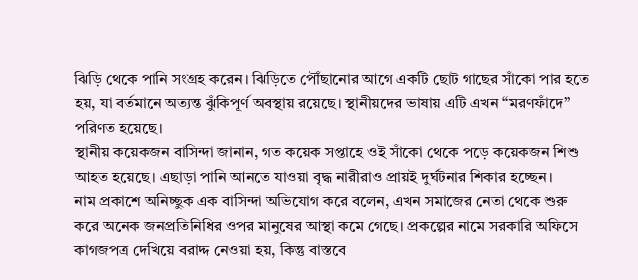ঝিড়ি থেকে পানি সংগ্রহ করেন। ঝিড়িতে পৌঁছানোর আগে একটি ছোট গাছের সাঁকো পার হতে হয়, যা বর্তমানে অত্যন্ত ঝুঁকিপূর্ণ অবস্থায় রয়েছে। স্থানীয়দের ভাষায় এটি এখন “মরণফাঁদে” পরিণত হয়েছে।
স্থানীয় কয়েকজন বাসিন্দা জানান, গত কয়েক সপ্তাহে ওই সাঁকো থেকে পড়ে কয়েকজন শিশু আহত হয়েছে। এছাড়া পানি আনতে যাওয়া বৃদ্ধ নারীরাও প্রায়ই দুর্ঘটনার শিকার হচ্ছেন।
নাম প্রকাশে অনিচ্ছুক এক বাসিন্দা অভিযোগ করে বলেন, এখন সমাজের নেতা থেকে শুরু করে অনেক জনপ্রতিনিধির ওপর মানুষের আস্থা কমে গেছে। প্রকল্পের নামে সরকারি অফিসে কাগজপত্র দেখিয়ে বরাদ্দ নেওয়া হয়, কিন্তু বাস্তবে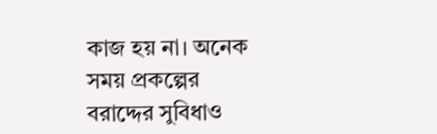কাজ হয় না। অনেক সময় প্রকল্পের বরাদ্দের সুবিধাও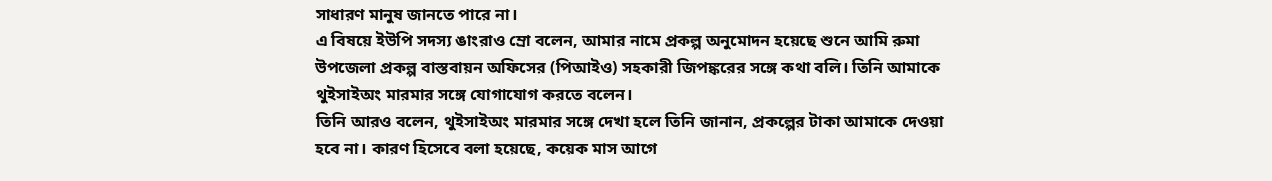সাধারণ মানুষ জানতে পারে না।
এ বিষয়ে ইউপি সদস্য ঙাংরাও ম্রো বলেন, আমার নামে প্রকল্প অনুমোদন হয়েছে শুনে আমি রুমা উপজেলা প্রকল্প বাস্তবায়ন অফিসের (পিআইও) সহকারী জিপঙ্করের সঙ্গে কথা বলি। তিনি আমাকে থুইসাইঅং মারমার সঙ্গে যোগাযোগ করতে বলেন।
তিনি আরও বলেন, থুইসাইঅং মারমার সঙ্গে দেখা হলে তিনি জানান, প্রকল্পের টাকা আমাকে দেওয়া হবে না। কারণ হিসেবে বলা হয়েছে, কয়েক মাস আগে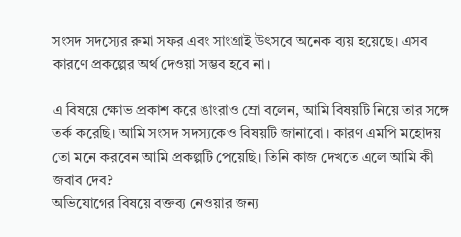সংসদ সদস্যের রুমা সফর এবং সাংগ্রাই উৎসবে অনেক ব্যয় হয়েছে। এসব কারণে প্রকল্পের অর্থ দেওয়া সম্ভব হবে না।

এ বিষয়ে ক্ষোভ প্রকাশ করে ঙাংরাও ম্রো বলেন, আমি বিষয়টি নিয়ে তার সঙ্গে তর্ক করেছি। আমি সংসদ সদস্যকেও বিষয়টি জানাবো। কারণ এমপি মহোদয় তো মনে করবেন আমি প্রকল্পটি পেয়েছি। তিনি কাজ দেখতে এলে আমি কী জবাব দেব?
অভিযোগের বিষয়ে বক্তব্য নেওয়ার জন্য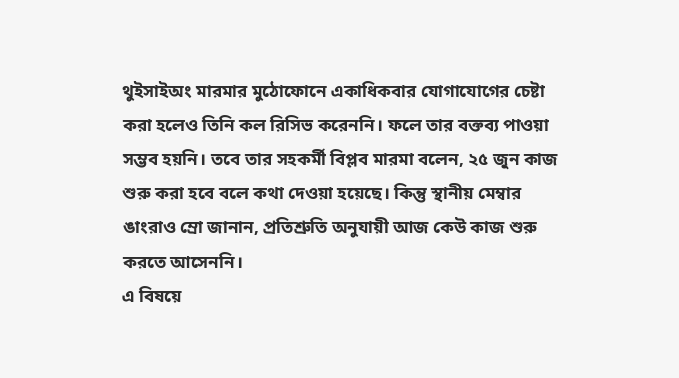থুইসাইঅং মারমার মুঠোফোনে একাধিকবার যোগাযোগের চেষ্টা করা হলেও তিনি কল রিসিভ করেননি। ফলে তার বক্তব্য পাওয়া সম্ভব হয়নি। তবে তার সহকর্মী বিপ্লব মারমা বলেন, ২৫ জুন কাজ শুরু করা হবে বলে কথা দেওয়া হয়েছে। কিন্তু স্থানীয় মেম্বার ঙাংরাও ম্রো জানান, প্রতিশ্রুতি অনুযায়ী আজ কেউ কাজ শুরু করতে আসেননি।
এ বিষয়ে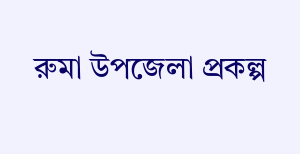রুমা উপজেলা প্রকল্প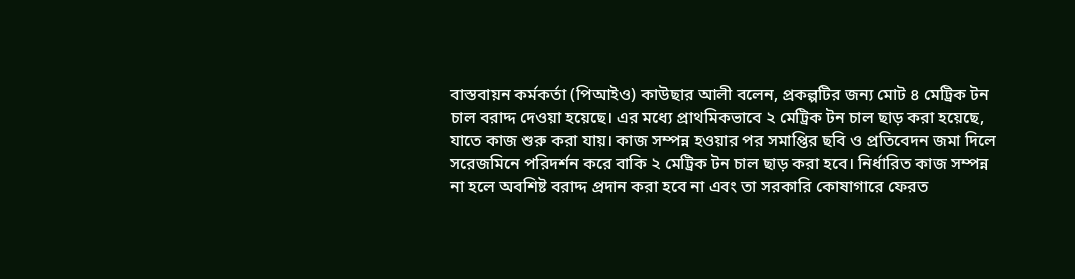বাস্তবায়ন কর্মকর্তা (পিআইও) কাউছার আলী বলেন, প্রকল্পটির জন্য মোট ৪ মেট্রিক টন চাল বরাদ্দ দেওয়া হয়েছে। এর মধ্যে প্রাথমিকভাবে ২ মেট্রিক টন চাল ছাড় করা হয়েছে, যাতে কাজ শুরু করা যায়। কাজ সম্পন্ন হওয়ার পর সমাপ্তির ছবি ও প্রতিবেদন জমা দিলে সরেজমিনে পরিদর্শন করে বাকি ২ মেট্রিক টন চাল ছাড় করা হবে। নির্ধারিত কাজ সম্পন্ন না হলে অবশিষ্ট বরাদ্দ প্রদান করা হবে না এবং তা সরকারি কোষাগারে ফেরত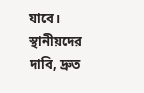যাবে।
স্থানীয়দের দাবি, দ্রুত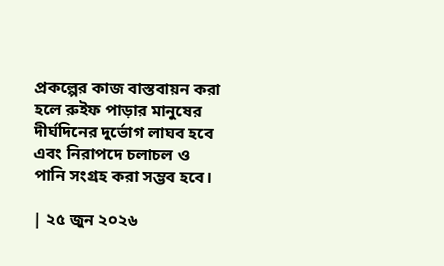প্রকল্পের কাজ বাস্তবায়ন করা হলে রুইফ পাড়ার মানুষের দীর্ঘদিনের দুর্ভোগ লাঘব হবে এবং নিরাপদে চলাচল ও পানি সংগ্রহ করা সম্ভব হবে।

| ২৫ জুন ২০২৬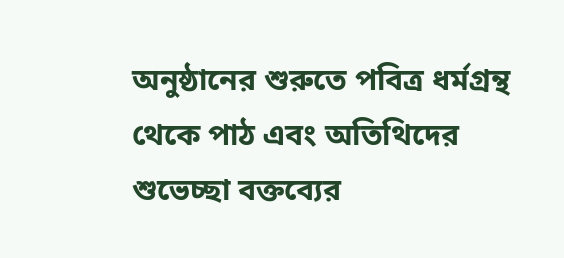অনুষ্ঠানের শুরুতে পবিত্র ধর্মগ্রন্থ থেকে পাঠ এবং অতিথিদের শুভেচ্ছা বক্তব্যের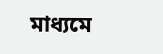মাধ্যমে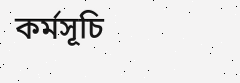কর্মসূচি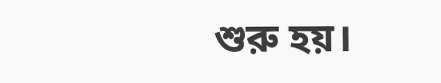শুরু হয়।